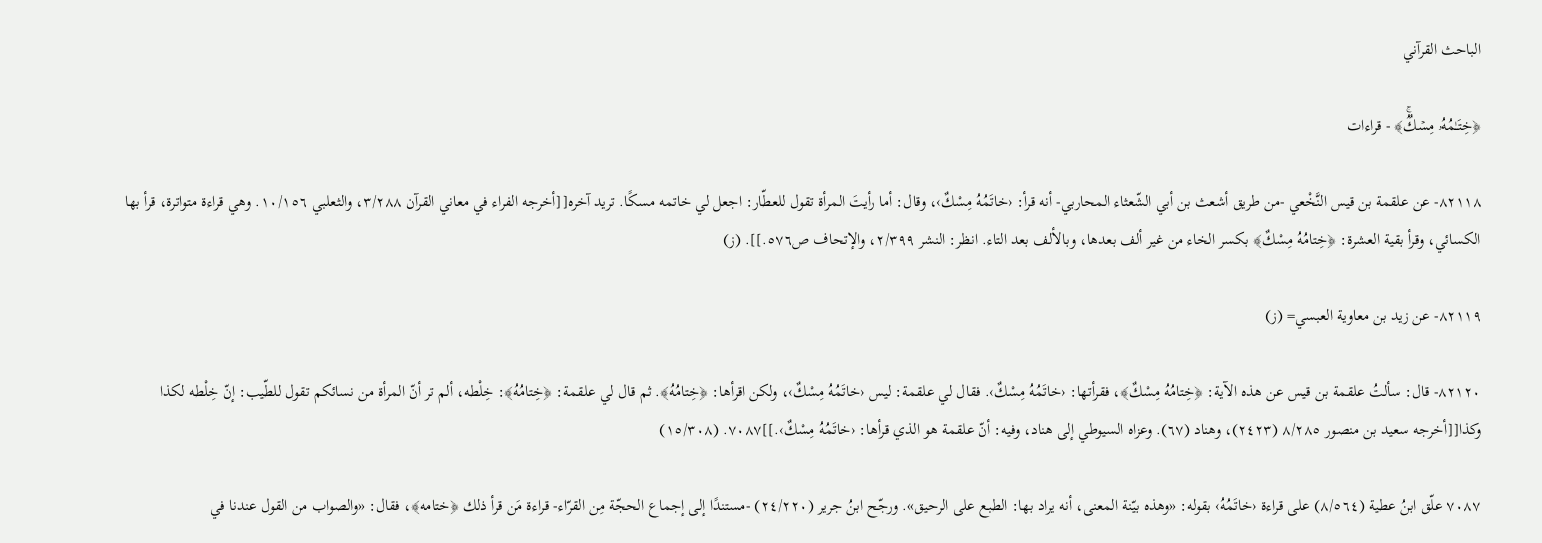الباحث القرآني

﴿خِتَـٰمُهُۥ مِسۡكࣱۚ﴾ - قراءات

٨٢١١٨- عن علقمة بن قيس النَّخْعي -من طريق أشعث بن أبي الشّعثاء المحاربي- أنه قرأ: ‹خاتَمُهُ مِسْكٌ›، وقال: أما رأيتَ المرأة تقول للعطّار: اجعل لي خاتمه مسكًا. تريد آخره[[أخرجه الفراء في معاني القرآن ٣/٢٨٨، والثعلبي ١٠/١٥٦. وهي قراءة متواترة، قرأ بها الكسائي، وقرأ بقية العشرة: ﴿خِتامُهُ مِسْكٌ﴾ بكسر الخاء من غير ألف بعدها، وبالألف بعد التاء. انظر: النشر ٢/٣٩٩، والإتحاف ص٥٧٦.]]. (ز)

٨٢١١٩- عن زيد بن معاوية العبسي= (ز)

٨٢١٢٠- قال: سألتُ علقمة بن قيس عن هذه الآية: ﴿خِتامُهُ مِسْكٌ﴾، فقرأتها: ‹خاتَمُهُ مِسْكٌ›. فقال لي علقمة: ليس ‹خاتَمُهُ مِسْكٌ›، ولكن اقرأها: ﴿خِتامُهُ﴾. ثم قال لي علقمة: ﴿خِتامُهُ﴾: خِلْطه، ألم تر أنّ المرأة من نسائكم تقول للطّيب: إنّ خِلْطه لكذا وكذا[[أخرجه سعيد بن منصور ٨/٢٨٥ (٢٤٢٣)، وهناد (٦٧). وعزاه السيوطي إلى هناد، وفيه: أنّ علقمة هو الذي قرأها: ‹خاتَمُهُ مِسْكٌ›.]]٧٠٨٧. (١٥/٣٠٨)

٧٠٨٧ علّق ابنُ عطية (٨/٥٦٤) على قراءة ‹خاتَمُهُ› بقوله: «وهذه بيّنة المعنى، أنه يراد بها: الطبع على الرحيق». ورجّح ابنُ جرير (٢٤/٢٢٠) -مستندًا إلى إجماع الحجّة مِن القرّاء- قراءة مَن قرأ ذلك ﴿ختامه﴾، فقال: «والصواب من القول عندنا في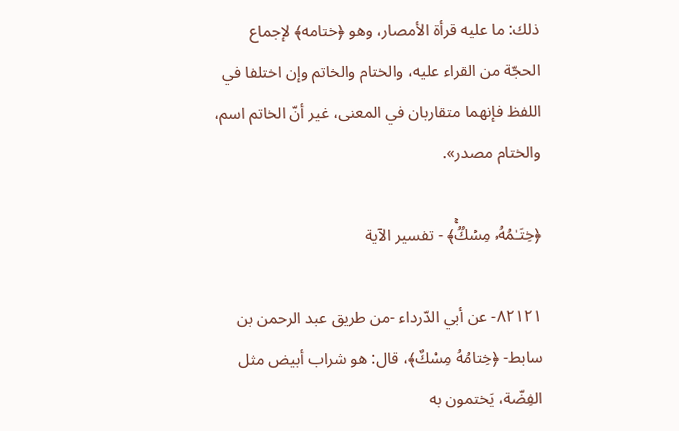ذلك: ما عليه قرأة الأمصار، وهو ﴿ختامه﴾ لإجماع الحجّة من القراء عليه، والختام والخاتم وإن اختلفا في اللفظ فإنهما متقاربان في المعنى، غير أنّ الخاتم اسم، والختام مصدر».

﴿خِتَـٰمُهُۥ مِسۡكࣱۚ﴾ - تفسير الآية

٨٢١٢١- عن أبي الدّرداء -من طريق عبد الرحمن بن سابط- ﴿خِتامُهُ مِسْكٌ﴾، قال: هو شراب أبيض مثل الفِضّة، يَختمون به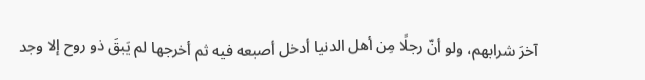آخرَ شرابهم، ولو أنّ رجلًا مِن أهل الدنيا أدخل أصبعه فيه ثم أخرجها لم يَبقَ ذو روح إلا وجد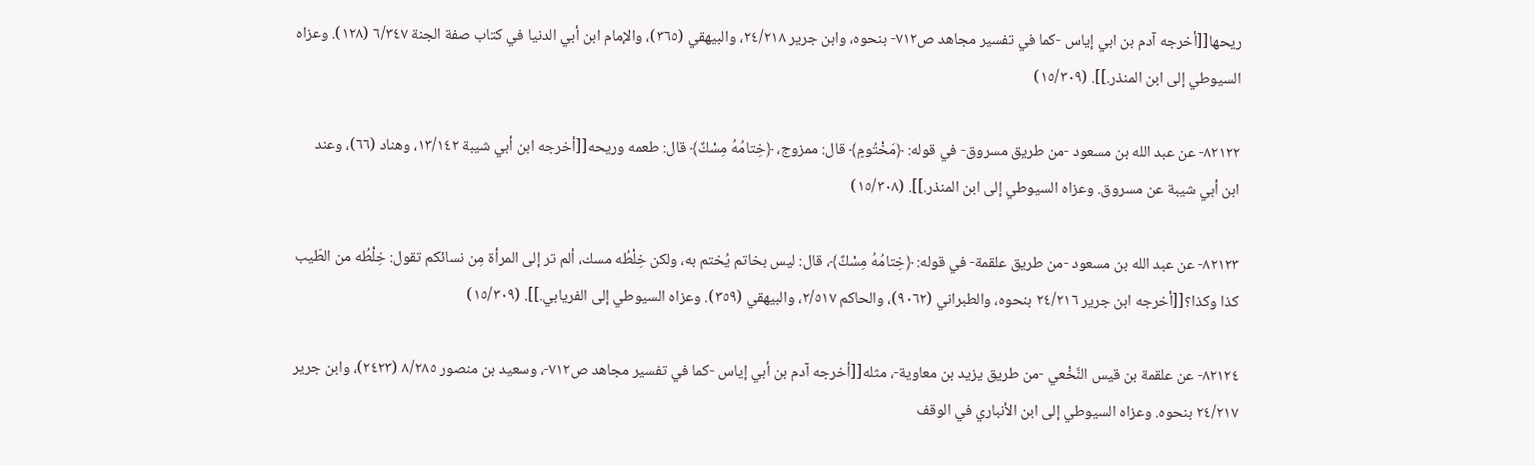ريحها[[أخرجه آدم بن ابي إياس -كما في تفسير مجاهد ص٧١٢- بنحوه، وابن جرير ٢٤/٢١٨، والبيهقي (٣٦٥)، والإمام ابن أبي الدنيا في كتاب صفة الجنة ٦/٣٤٧ (١٢٨). وعزاه السيوطي إلى ابن المنذر.]]. (١٥/٣٠٩)

٨٢١٢٢- عن عبد الله بن مسعود -من طريق مسروق- في قوله: ﴿مَخْتُومٍ﴾ قال: ممزوج، ﴿خِتامُهُ مِسْكٌ﴾ قال: طعمه وريحه[[أخرجه ابن أبي شيبة ١٣/١٤٢، وهناد (٦٦)، وعند ابن أبي شيبة عن مسروق. وعزاه السيوطي إلى ابن المنذر.]]. (١٥/٣٠٨)

٨٢١٢٣- عن عبد الله بن مسعود -من طريق علقمة- في قوله: ﴿خِتامُهُ مِسْكٌ﴾، قال: ليس بخاتم يُختم به، ولكن خِلْطُه مسك، ألم تر إلى المرأة مِن نسائكم تقول: خِلْطُه من الطّيب كذا وكذا؟[[أخرجه ابن جرير ٢٤/٢١٦ بنحوه، والطبراني (٩٠٦٢)، والحاكم ٢/٥١٧، والبيهقي (٣٥٩). وعزاه السيوطي إلى الفريابي.]]. (١٥/٣٠٩)

٨٢١٢٤- عن علقمة بن قيس النَّخْعي -من طريق يزيد بن معاوية-، مثله[[أخرجه آدم بن أبي إياس -كما في تفسير مجاهد ص٧١٢-، وسعيد بن منصور ٨/٢٨٥ (٢٤٢٣)، وابن جرير ٢٤/٢١٧ بنحوه. وعزاه السيوطي إلى ابن الأنباري في الوقف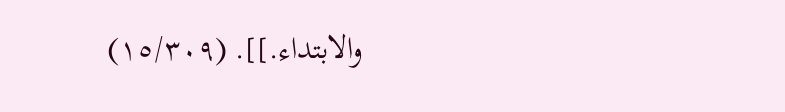والابتداء.]]. (١٥/٣٠٩)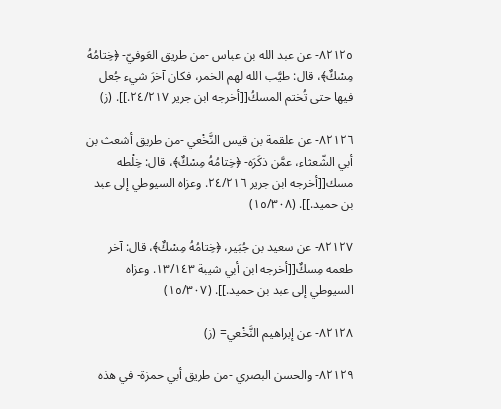٨٢١٢٥- عن عبد الله بن عباس -من طريق العَوفيّ- ﴿خِتامُهُ مِسْكٌ﴾، قال: طيَّب الله لهم الخمر، فكان آخرَ شيء جُعل فيها حتى تُختم المسكُ[[أخرجه ابن جرير ٢٤/٢١٧.]]. (ز)

٨٢١٢٦- عن علقمة بن قيس النَّخْعي -من طريق أشعث بن أبي الشّعثاء، عمَّن ذكَرَه- ﴿خِتامُهُ مِسْكٌ﴾، قال: خِلْطه مسك[[أخرجه ابن جرير ٢٤/٢١٦. وعزاه السيوطي إلى عبد بن حميد.]]. (١٥/٣٠٨)

٨٢١٢٧- عن سعيد بن جُبَير، ﴿خِتامُهُ مِسْكٌ﴾، قال: آخر طعمه مِسكٌ[[أخرجه ابن أبي شيبة ١٣/١٤٣. وعزاه السيوطي إلى عبد بن حميد.]]. (١٥/٣٠٧)

٨٢١٢٨- عن إبراهيم النَّخْعي= (ز)

٨٢١٢٩- والحسن البصري -من طريق أبي حمزة- في هذه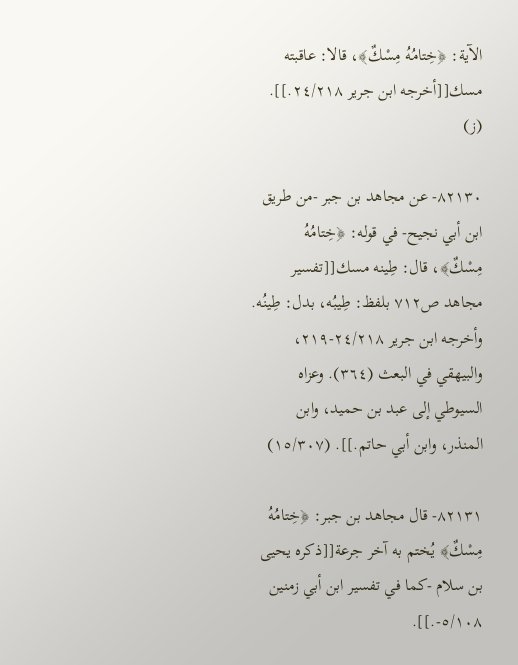الآية: ﴿خِتامُهُ مِسْكٌ﴾، قالا: عاقبته مسك[[أخرجه ابن جرير ٢٤/٢١٨.]]. (ز)

٨٢١٣٠- عن مجاهد بن جبر -من طريق ابن أبي نجيح- في قوله: ﴿خِتامُهُ مِسْكٌ﴾، قال: طِينه مسك[[تفسير مجاهد ص٧١٢ بلفظ: طِيبُه، بدل: طِينُه. وأخرجه ابن جرير ٢٤/٢١٨-٢١٩، والبيهقي في البعث (٣٦٤). وعزاه السيوطي إلى عبد بن حميد، وابن المنذر، وابن أبي حاتم.]]. (١٥/٣٠٧)

٨٢١٣١- قال مجاهد بن جبر: ﴿خِتامُهُ مِسْكٌ﴾ يُختم به آخر جرعة[[ذكره يحيى بن سلام -كما في تفسير ابن أبي زمنين ٥/١٠٨-.]].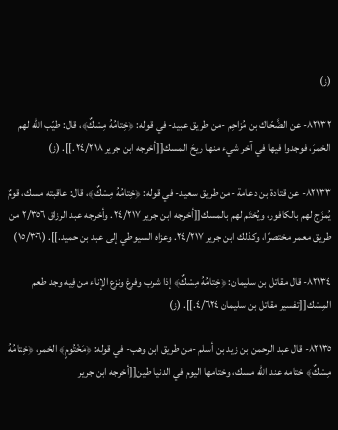(ز)

٨٢١٣٢- عن الضَّحّاك بن مُزاحِم -من طريق عبيد- في قوله: ﴿خِتامُهُ مِسْكٌ﴾، قال: طيّب الله لهم الخمرَ، فوجدوا فيها في آخر شيء منها ريحَ المسك[[أخرجه ابن جرير ٢٤/٢١٨.]]. (ز)

٨٢١٣٣- عن قتادة بن دعامة -من طريق سعيد- في قوله: ﴿خِتامُهُ مِسْكٌ﴾، قال: عاقبته مسك، قومٌ يُمزَج لهم بالكافور، ويُختَم لهم بالمسك[[أخرجه ابن جرير ٢٤/٢١٧. وأخرجه عبد الرزاق ٢/٣٥٦ من طريق معمر مختصرًا، وكذلك ابن جرير ٢٤/٢١٧. وعزاه السيوطي إلى عبد بن حميد.]]. (١٥/٣٠٦)

٨٢١٣٤- قال مقاتل بن سليمان: ﴿خِتامُهُ مِسْكٌ﴾ إذا شرب وفرغ ونزع الإناء من فِيه وجد طعم المِسْك[[تفسير مقاتل بن سليمان ٤/٦٢٤.]]. (ز)

٨٢١٣٥- قال عبد الرحمن بن زيد بن أسلم -من طريق ابن وهب- في قوله: ﴿مَخْتُومٍ﴾ الخمر، ﴿خِتامُهُ مِسْكٌ﴾ ختامه عند الله مسك، وختامها اليوم في الدنيا طين[[أخرجه ابن جرير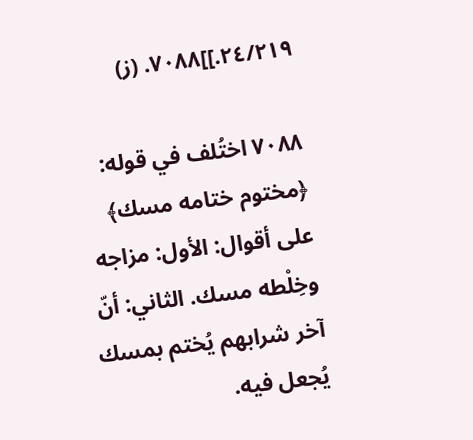٢٤/٢١٩.]]٧٠٨٨. (ز)

٧٠٨٨ اختُلف في قوله: ﴿مختوم ختامه مسك﴾ على أقوال: الأول: مزاجه وخِلْطه مسك. الثاني: أنّ آخر شرابهم يُختم بمسك يُجعل فيه.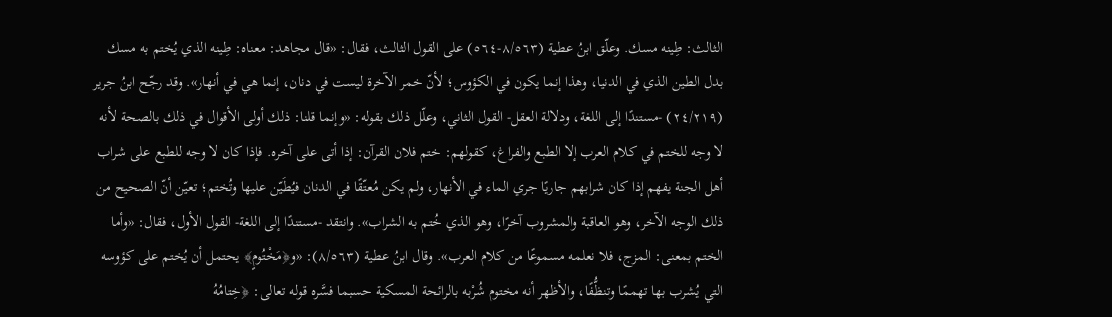الثالث: طِينه مسك. وعلّق ابنُ عطية (٨/٥٦٣-٥٦٤) على القول الثالث، فقال: «قال مجاهد: معناه: طِينه الذي يُختم به مسك بدل الطين الذي في الدنيا، وهذا إنما يكون في الكؤوس؛ لأنّ خمر الآخرة ليست في دنان، إنما هي في أنهار». وقد رجّح ابنُ جرير (٢٤/٢١٩) -مستندًا إلى اللغة، ودلالة العقل- القول الثاني، وعلّل ذلك بقوله: «وإنما قلنا: ذلك أولى الأقوال في ذلك بالصحة لأنه لا وجه للختم في كلام العرب إلا الطبع والفراغ، كقولهم: ختم فلان القرآن: إذا أتى على آخره. فإذا كان لا وجه للطبع على شراب أهل الجنة يفهم إذا كان شرابهم جاريًا جري الماء في الأنهار، ولم يكن مُعتّقًا في الدنان فيُطَيّن عليها وتُختم؛ تعيّن أنّ الصحيح من ذلك الوجه الآخر، وهو العاقبة والمشروب آخرًا، وهو الذي خُتم به الشراب». وانتقد -مستندًا إلى اللغة- القول الأول، فقال: «وأما الختم بمعنى: المزج، فلا نعلمه مسموعًا من كلام العرب». وقال ابنُ عطية (٨/٥٦٣): «و﴿مَخْتُومٍ﴾ يحتمل أن يُختم على كؤوسه التي يُشرب بها تهممًا وتنظُّفًا، والأظهر أنه مختوم شُرْبه بالرائحة المسكية حسبما فسَّره قوله تعالى: ﴿خِتامُهُ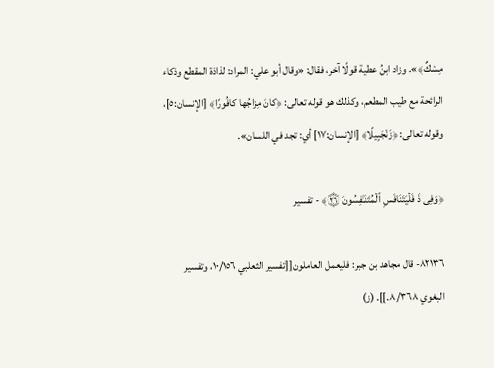مِسْكٌ﴾». وزاد ابنُ عطية قولًا آخر، فقال: «وقال أبو علي: المراد: لذاذة المقطع وذكاء الرائحة مع طيب المطعم، وكذلك هو قوله تعالى: ﴿كانَ مِزاجُها كافُورًا﴾ [الإنسان:٥]، وقوله تعالى: ﴿زَنْجَبِيلًا﴾ [الإنسان:١٧] أي: تجد في اللسان».

﴿وَفِی ذَ فَلۡیَتَنَافَسِ ٱلۡمُتَنَـٰفِسُونَ ۝٢٦﴾ - تفسير

٨٢١٣٦- قال مجاهد بن جبر: فليعمل العاملون[[تفسير الثعلبي ١٠/١٥٦، وتفسير البغوي ٨/٣٦٨.]]. (ز)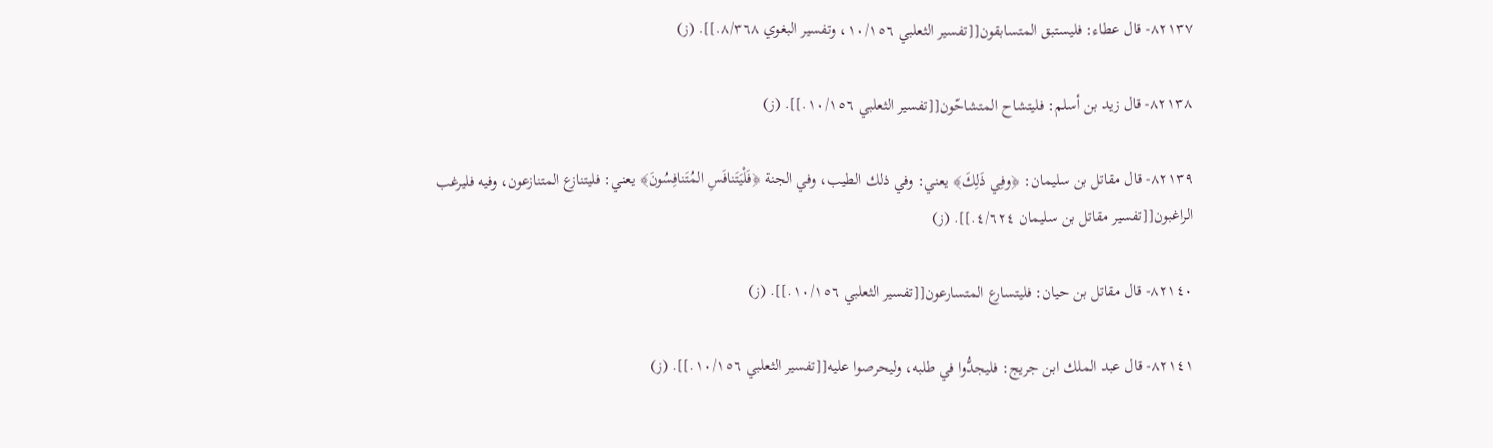٨٢١٣٧- قال عطاء: فليستبق المتسابقون[[تفسير الثعلبي ١٠/١٥٦، وتفسير البغوي ٨/٣٦٨.]]. (ز)

٨٢١٣٨- قال زيد بن أسلم: فليتشاح المتشاحّون[[تفسير الثعلبي ١٠/١٥٦.]]. (ز)

٨٢١٣٩- قال مقاتل بن سليمان: ﴿وفِي ذَلِكَ﴾ يعني: وفي ذلك الطيب، وفي الجنة ﴿فَلْيَتَنافَسِ المُتَنافِسُونَ﴾ يعني: فليتنازع المتنازعون، وفيه فليرغب الراغبون[[تفسير مقاتل بن سليمان ٤/٦٢٤.]]. (ز)

٨٢١٤٠- قال مقاتل بن حيان: فليتسارع المتسارعون[[تفسير الثعلبي ١٠/١٥٦.]]. (ز)

٨٢١٤١- قال عبد الملك ابن جريج: فليجدُّوا في طلبه، وليحرصوا عليه[[تفسير الثعلبي ١٠/١٥٦.]]. (ز)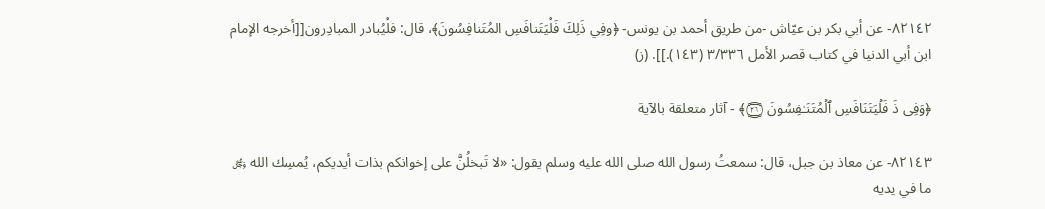٨٢١٤٢- عن أبي بكر بن عيّاش -من طريق أحمد بن يونس- ﴿وفِي ذَلِكَ فَلْيَتَنافَسِ المُتَنافِسُونَ﴾، قال: فلْيُبادر المبادِرون[[أخرجه الإمام ابن أبي الدنيا في كتاب قصر الأمل ٣/٣٣٦ (١٤٣).]]. (ز)

﴿وَفِی ذَ فَلۡیَتَنَافَسِ ٱلۡمُتَنَـٰفِسُونَ ۝٢٦﴾ - آثار متعلقة بالآية

٨٢١٤٣- عن معاذ بن جبل، قال: سمعتُ رسول الله صلى الله عليه وسلم يقول: «لا تَبخلُنَّ على إخوانكم بذات أيديكم، يُمسِك الله ﷿ ما في يديه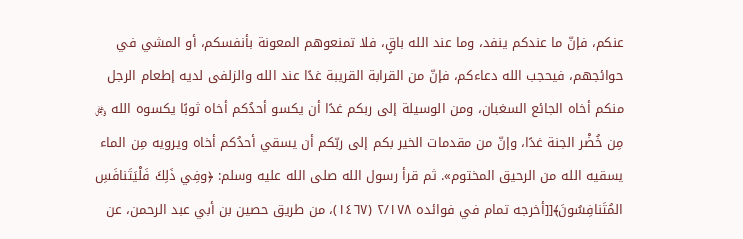عنكم، فإنّ ما عندكم ينفد، وما عند الله باقٍ، فلا تمنعوهم المعونة بأنفسكم، أو المشي في حوائجهم، فيحجب الله دعاءكم، فإنّ من القرابة القريبة غدًا عند الله والزلفى لديه إطعام الرجل منكم أخاه الجائع السغبان، ومن الوسيلة إلى ربكم غدًا أن يكسو أحدُكم أخاه ثوبًا يكسوه الله ﷿ مِن خُضْر الجنة غدًا، وإنّ من مقدمات الخير بكم إلى ربّكم أن يسقي أحدُكم أخاه ويرويه مِن الماء يسقيه الله من الرحيق المختوم». ثم قرأ رسول الله صلى الله عليه وسلم: ﴿وفِي ذَلِكَ فَلْيَتَنافَسِ المُتَنافِسُونَ﴾[[أخرجه تمام في فوائده ٢/١٧٨ (١٤٦٧)، من طريق حصين بن أبي عبد الرحمن، عن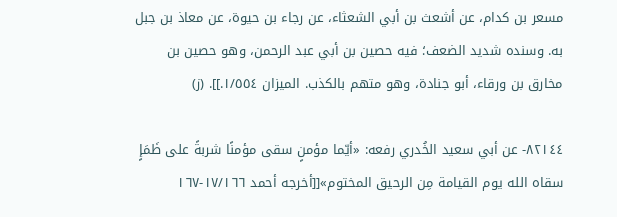مسعر بن كدام، عن أشعث بن أبي الشعثاء، عن رجاء بن حيوة، عن معاذ بن جبل به. وسنده شديد الضعف؛ فيه حصين بن أبي عبد الرحمن، وهو حصين بن مخارق بن ورقاء، أبو جنادة، وهو متهم بالكذب. الميزان ١/٥٥٤.]]. (ز)

٨٢١٤٤- عن أبي سعيد الخُدري رفعه: «أيّما مؤمنٍ سقى مؤمنًا شربةً على ظَمَإٍ سقاه الله يوم القيامة مِن الرحيق المختوم»[[أخرجه أحمد ١٧/١٦٦-١٦٧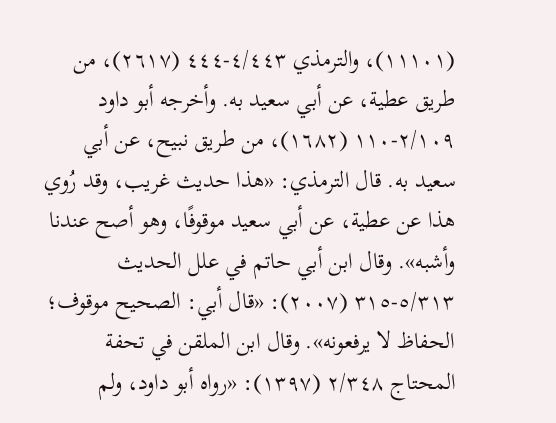(١١١٠١)، والترمذي ٤/٤٤٣-٤٤٤ (٢٦١٧)، من طريق عطية، عن أبي سعيد به. وأخرجه أبو داود ٢/١٠٩-١١٠ (١٦٨٢)، من طريق نبيح، عن أبي سعيد به. قال الترمذي: «هذا حديث غريب، وقد رُوي هذا عن عطية، عن أبي سعيد موقوفًا، وهو أصح عندنا وأشبه». وقال ابن أبي حاتم في علل الحديث ٥/٣١٣-٣١٥ (٢٠٠٧): «قال أبي: الصحيح موقوف؛ الحفاظ لا يرفعونه». وقال ابن الملقن في تحفة المحتاج ٢/٣٤٨ (١٣٩٧): «رواه أبو داود، ولم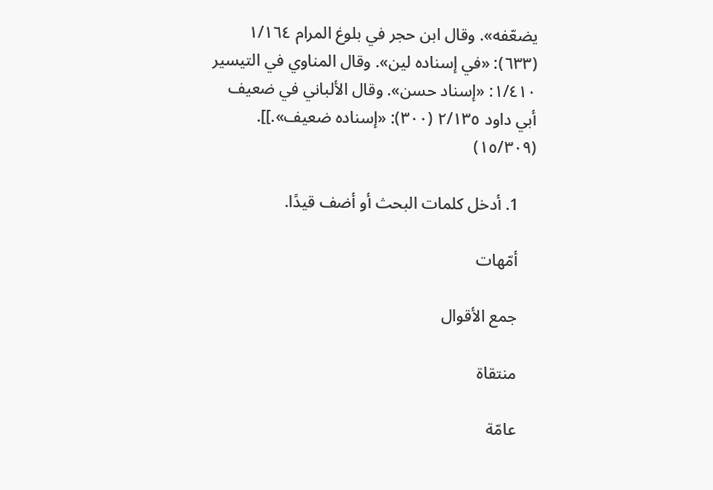يضعّفه». وقال ابن حجر في بلوغ المرام ١/١٦٤ (٦٣٣): «في إسناده لين». وقال المناوي في التيسير ١/٤١٠: «إسناد حسن». وقال الألباني في ضعيف أبي داود ٢/١٣٥ (٣٠٠): «إسناده ضعيف».]]. (١٥/٣٠٩)

    1. أدخل كلمات البحث أو أضف قيدًا.

    أمّهات

    جمع الأقوال

    منتقاة

    عامّة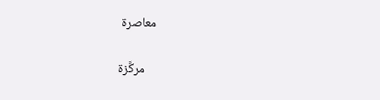معاصرة

    مركَّزة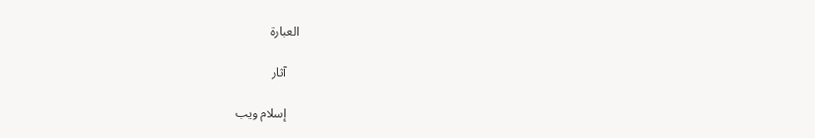العبارة

    آثار

    إسلام ويب